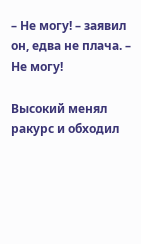– Не могу! – заявил он, едва не плача. – Не могу!

Высокий менял ракурс и обходил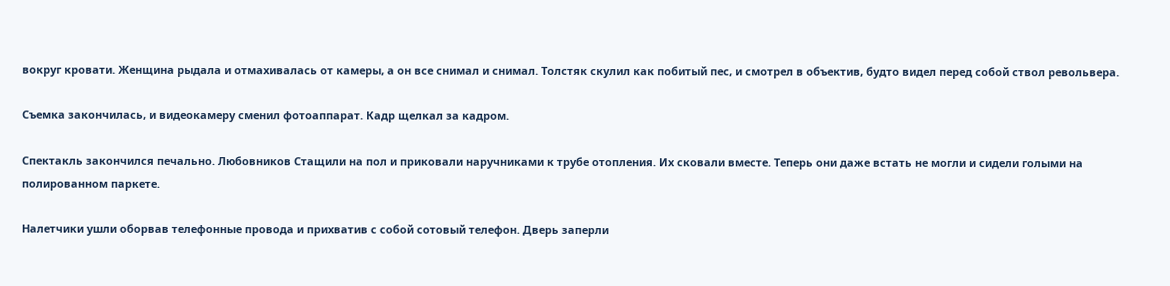вокруг кровати. Женщина рыдала и отмахивалась от камеры, а он все снимал и снимал. Толстяк скулил как побитый пес, и смотрел в объектив, будто видел перед собой ствол револьвера.

Съемка закончилась, и видеокамеру сменил фотоаппарат. Кадр щелкал за кадром.

Спектакль закончился печально. Любовников Стащили на пол и приковали наручниками к трубе отопления. Их сковали вместе. Теперь они даже встать не могли и сидели голыми на полированном паркете.

Налетчики ушли оборвав телефонные провода и прихватив с собой сотовый телефон. Дверь заперли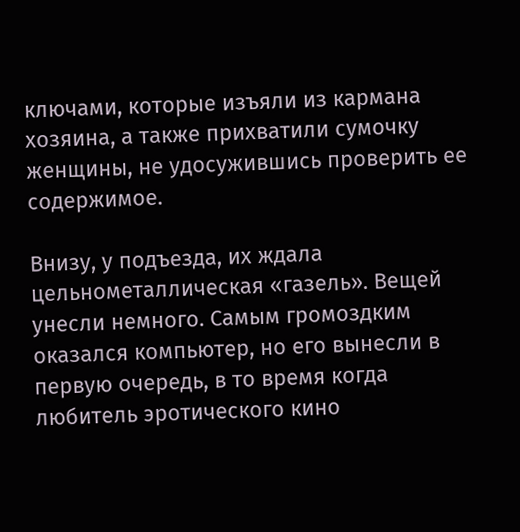ключами, которые изъяли из кармана хозяина, а также прихватили сумочку женщины, не удосужившись проверить ее содержимое.

Внизу, у подъезда, их ждала цельнометаллическая «газель». Вещей унесли немного. Самым громоздким оказался компьютер, но его вынесли в первую очередь, в то время когда любитель эротического кино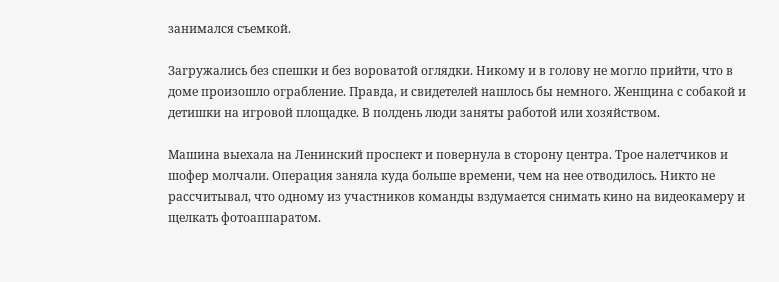занимался съемкой.

Загружались без спешки и без вороватой оглядки. Никому и в голову не могло прийти, что в доме произошло ограбление. Правда, и свидетелей нашлось бы немного. Женщина с собакой и детишки на игровой площадке. В полдень люди заняты работой или хозяйством.

Машина выехала на Ленинский проспект и повернула в сторону центра. Трое налетчиков и шофер молчали. Операция заняла куда больше времени, чем на нее отводилось. Никто не рассчитывал, что одному из участников команды вздумается снимать кино на видеокамеру и щелкать фотоаппаратом.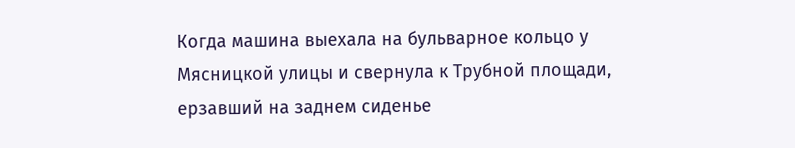Когда машина выехала на бульварное кольцо у Мясницкой улицы и свернула к Трубной площади, ерзавший на заднем сиденье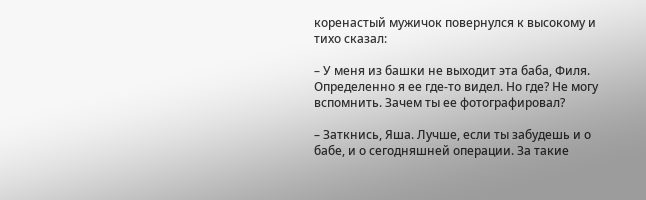коренастый мужичок повернулся к высокому и тихо сказал:

– У меня из башки не выходит эта баба, Филя. Определенно я ее где-то видел. Но где? Не могу вспомнить. Зачем ты ее фотографировал?

– Заткнись, Яша. Лучше, если ты забудешь и о бабе, и о сегодняшней операции. За такие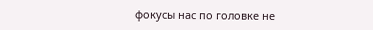фокусы нас по головке не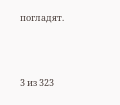погладят.



3 из 323